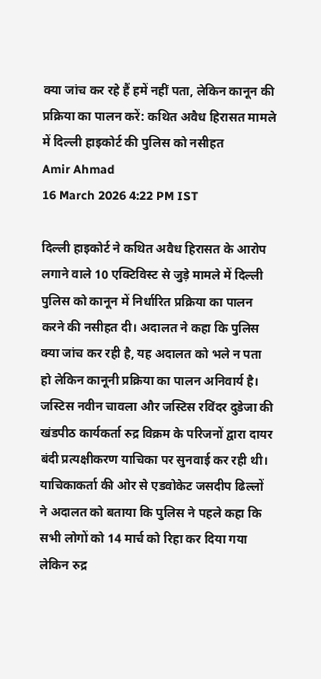क्या जांच कर रहे हैं हमें नहीं पता, लेकिन कानून की प्रक्रिया का पालन करें: कथित अवैध हिरासत मामले में दिल्ली हाइकोर्ट की पुलिस को नसीहत
Amir Ahmad
16 March 2026 4:22 PM IST

दिल्ली हाइकोर्ट ने कथित अवैध हिरासत के आरोप लगाने वाले 10 एक्टिविस्ट से जुड़े मामले में दिल्ली पुलिस को कानून में निर्धारित प्रक्रिया का पालन करने की नसीहत दी। अदालत ने कहा कि पुलिस क्या जांच कर रही है, यह अदालत को भले न पता हो लेकिन कानूनी प्रक्रिया का पालन अनिवार्य है।
जस्टिस नवीन चावला और जस्टिस रविंदर दुडेजा की खंडपीठ कार्यकर्ता रुद्र विक्रम के परिजनों द्वारा दायर बंदी प्रत्यक्षीकरण याचिका पर सुनवाई कर रही थी।
याचिकाकर्ता की ओर से एडवोकेट जसदीप ढिल्लों ने अदालत को बताया कि पुलिस ने पहले कहा कि सभी लोगों को 14 मार्च को रिहा कर दिया गया लेकिन रुद्र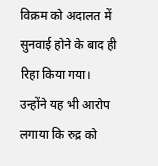विक्रम को अदालत में सुनवाई होने के बाद ही रिहा किया गया।
उन्होंने यह भी आरोप लगाया कि रुद्र को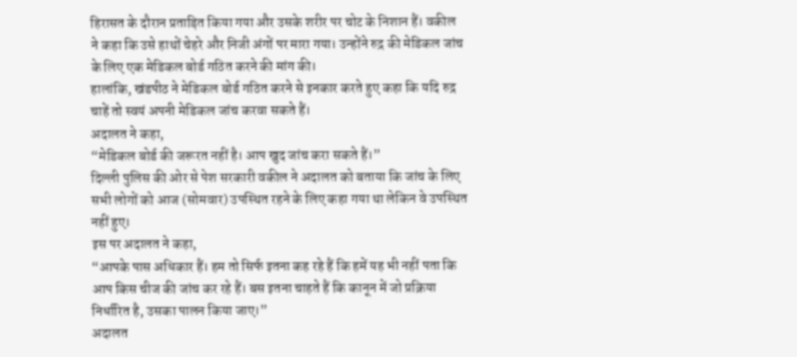हिरासत के दौरान प्रताड़ित किया गया और उसके शरीर पर चोट के निशान हैं। वकील ने कहा कि उसे हाथों चेहरे और निजी अंगों पर मारा गया। उन्होंने रुद्र की मेडिकल जांच के लिए एक मेडिकल बोर्ड गठित करने की मांग की।
हालांकि, खंडपीठ ने मेडिकल बोर्ड गठित करने से इनकार करते हुए कहा कि यदि रुद्र चाहें तो स्वयं अपनी मेडिकल जांच करवा सकते हैं।
अदालत ने कहा,
“मेडिकल बोर्ड की जरूरत नहीं है। आप खुद जांच करा सकते हैं।”
दिल्ली पुलिस की ओर से पेश सरकारी वकील ने अदालत को बताया कि जांच के लिए सभी लोगों को आज (सोमवार) उपस्थित रहने के लिए कहा गया था लेकिन वे उपस्थित नहीं हुए।
इस पर अदालत ने कहा,
“आपके पास अधिकार हैं। हम तो सिर्फ इतना कह रहे हैं कि हमें यह भी नहीं पता कि आप किस चीज की जांच कर रहे हैं। बस इतना चाहते हैं कि कानून में जो प्रक्रिया निर्धारित है, उसका पालन किया जाए।”
अदालत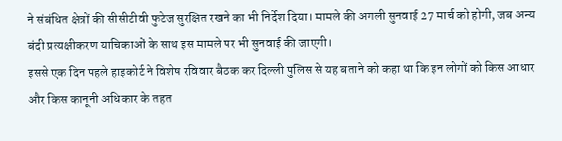ने संबंधित क्षेत्रों की सीसीटीवी फुटेज सुरक्षित रखने का भी निर्देश दिया। मामले की अगली सुनवाई 27 मार्च को होगी, जब अन्य बंदी प्रत्यक्षीकरण याचिकाओं के साथ इस मामले पर भी सुनवाई की जाएगी।
इससे एक दिन पहले हाइकोर्ट ने विशेष रविवार बैठक कर दिल्ली पुलिस से यह बताने को कहा था कि इन लोगों को किस आधार और किस कानूनी अधिकार के तहत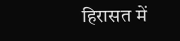हिरासत में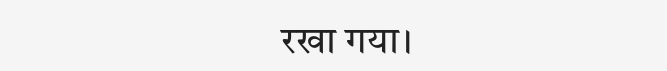रखा गया।